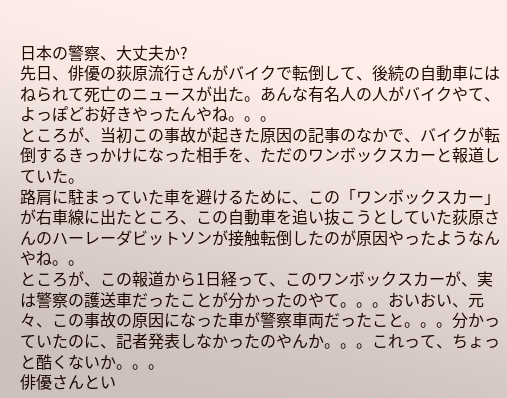日本の警察、大丈夫か?
先日、俳優の荻原流行さんがバイクで転倒して、後続の自動車にはねられて死亡のニュースが出た。あんな有名人の人がバイクやて、よっぽどお好きやったんやね。。。
ところが、当初この事故が起きた原因の記事のなかで、バイクが転倒するきっかけになった相手を、ただのワンボックスカーと報道していた。
路肩に駐まっていた車を避けるために、この「ワンボックスカー」が右車線に出たところ、この自動車を追い抜こうとしていた荻原さんのハーレーダビットソンが接触転倒したのが原因やったようなんやね。。
ところが、この報道から1日経って、このワンボックスカーが、実は警察の護送車だったことが分かったのやて。。。おいおい、元々、この事故の原因になった車が警察車両だったこと。。。分かっていたのに、記者発表しなかったのやんか。。。これって、ちょっと酷くないか。。。
俳優さんとい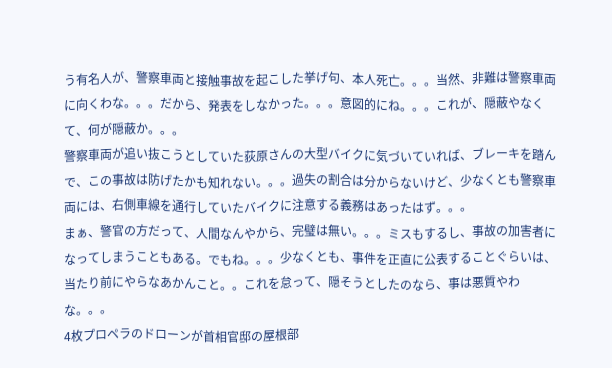う有名人が、警察車両と接触事故を起こした挙げ句、本人死亡。。。当然、非難は警察車両に向くわな。。。だから、発表をしなかった。。。意図的にね。。。これが、隠蔽やなくて、何が隠蔽か。。。
警察車両が追い抜こうとしていた荻原さんの大型バイクに気づいていれば、ブレーキを踏んで、この事故は防げたかも知れない。。。過失の割合は分からないけど、少なくとも警察車両には、右側車線を通行していたバイクに注意する義務はあったはず。。。
まぁ、警官の方だって、人間なんやから、完璧は無い。。。ミスもするし、事故の加害者になってしまうこともある。でもね。。。少なくとも、事件を正直に公表することぐらいは、当たり前にやらなあかんこと。。これを怠って、隠そうとしたのなら、事は悪質やわな。。。
4枚プロペラのドローンが首相官邸の屋根部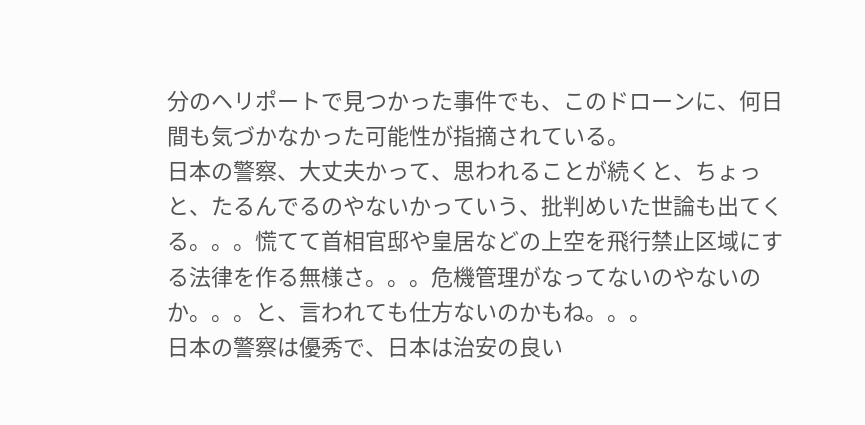分のヘリポートで見つかった事件でも、このドローンに、何日間も気づかなかった可能性が指摘されている。
日本の警察、大丈夫かって、思われることが続くと、ちょっと、たるんでるのやないかっていう、批判めいた世論も出てくる。。。慌てて首相官邸や皇居などの上空を飛行禁止区域にする法律を作る無様さ。。。危機管理がなってないのやないのか。。。と、言われても仕方ないのかもね。。。
日本の警察は優秀で、日本は治安の良い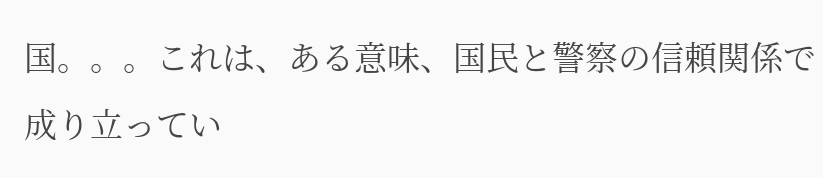国。。。これは、ある意味、国民と警察の信頼関係で成り立ってい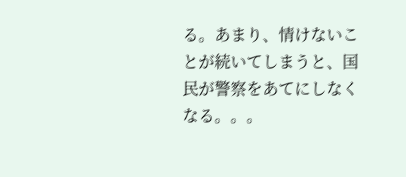る。あまり、情けないことが続いてしまうと、国民が警察をあてにしなくなる。。。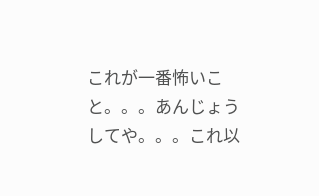これが一番怖いこと。。。あんじょうしてや。。。これ以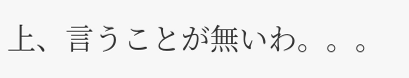上、言うことが無いわ。。。